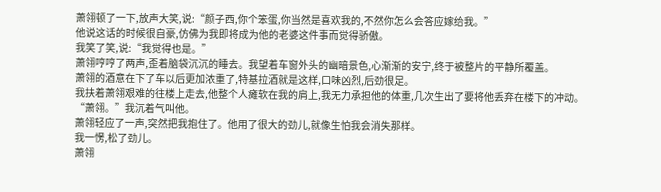萧翎顿了一下,放声大笑,说:“颜子西,你个笨蛋,你当然是喜欢我的,不然你怎么会答应嫁给我。”
他说这话的时候很自豪,仿佛为我即将成为他的老婆这件事而觉得骄傲。
我笑了笑,说:“我觉得也是。”
萧翎哼哼了两声,歪着脑袋沉沉的睡去。我望着车窗外头的幽暗景色,心渐渐的安宁,终于被整片的平静所覆盖。
萧翎的酒意在下了车以后更加浓重了,特基拉酒就是这样,口味凶烈,后劲很足。
我扶着萧翎艰难的往楼上走去,他整个人瘫软在我的肩上,我无力承担他的体重,几次生出了要将他丢弃在楼下的冲动。
“萧翎。”我沉着气叫他。
萧翎轻应了一声,突然把我抱住了。他用了很大的劲儿,就像生怕我会消失那样。
我一愣,松了劲儿。
萧翎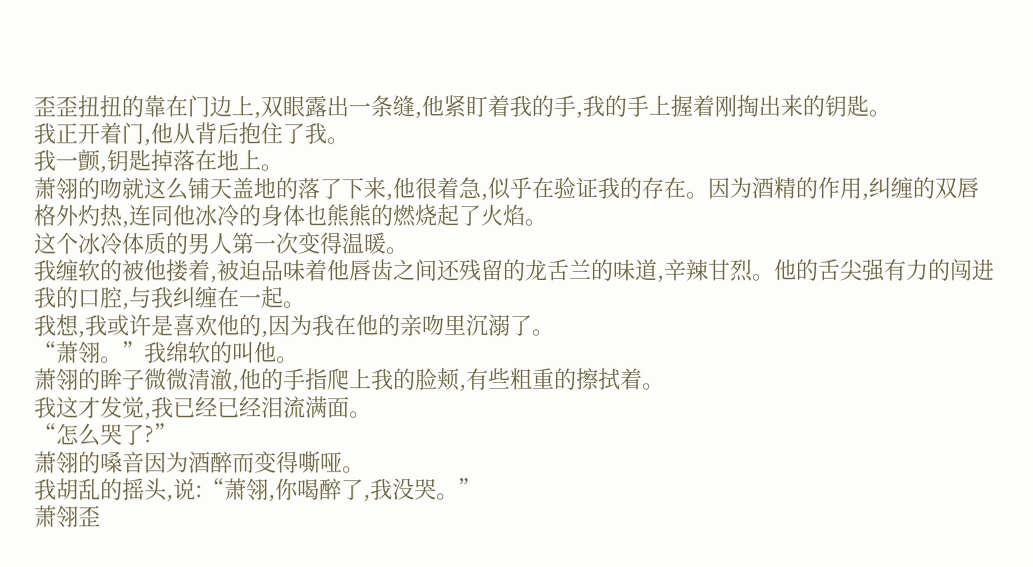歪歪扭扭的靠在门边上,双眼露出一条缝,他紧盯着我的手,我的手上握着刚掏出来的钥匙。
我正开着门,他从背后抱住了我。
我一颤,钥匙掉落在地上。
萧翎的吻就这么铺天盖地的落了下来,他很着急,似乎在验证我的存在。因为酒精的作用,纠缠的双唇格外灼热,连同他冰冷的身体也熊熊的燃烧起了火焰。
这个冰冷体质的男人第一次变得温暖。
我缠软的被他搂着,被迫品味着他唇齿之间还残留的龙舌兰的味道,辛辣甘烈。他的舌尖强有力的闯进我的口腔,与我纠缠在一起。
我想,我或许是喜欢他的,因为我在他的亲吻里沉溺了。
“萧翎。”我绵软的叫他。
萧翎的眸子微微清澈,他的手指爬上我的脸颊,有些粗重的擦拭着。
我这才发觉,我已经已经泪流满面。
“怎么哭了?”
萧翎的嗓音因为酒醉而变得嘶哑。
我胡乱的摇头,说:“萧翎,你喝醉了,我没哭。”
萧翎歪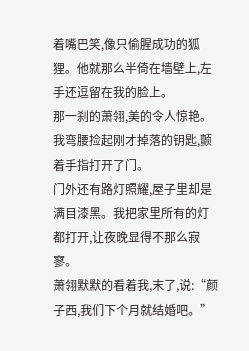着嘴巴笑,像只偷腥成功的狐狸。他就那么半倚在墙壁上,左手还逗留在我的脸上。
那一刹的萧翎,美的令人惊艳。
我弯腰捡起刚才掉落的钥匙,颤着手指打开了门。
门外还有路灯照耀,屋子里却是满目漆黑。我把家里所有的灯都打开,让夜晚显得不那么寂寥。
萧翎默默的看着我,末了,说:“颜子西,我们下个月就结婚吧。”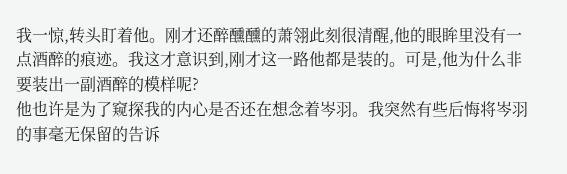我一惊,转头盯着他。刚才还醉醺醺的萧翎此刻很清醒,他的眼眸里没有一点酒醉的痕迹。我这才意识到,刚才这一路他都是装的。可是,他为什么非要装出一副酒醉的模样呢?
他也许是为了窥探我的内心是否还在想念着岑羽。我突然有些后悔将岑羽的事毫无保留的告诉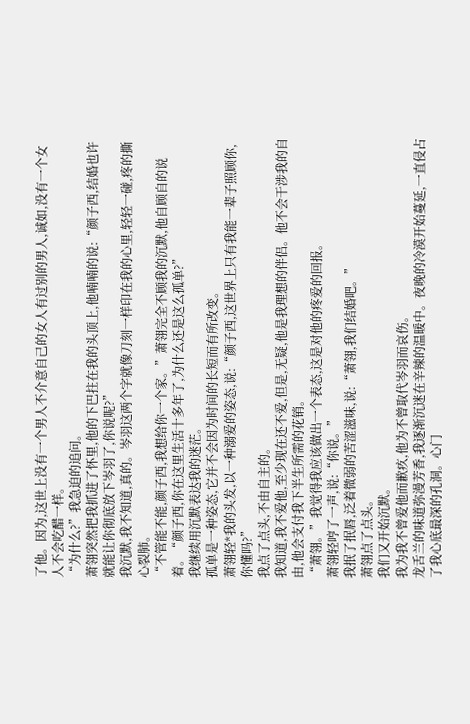了他。因为,这世上没有一个男人不介意自己的女人有过别的男人,诚如,没有一个女人不会吃醋一样。
“为什么?”我急迫的追问。
萧翎突然把我抓进了怀里,他的下巴拄在我的头顶上,他喃喃的说:“颜子西,结婚也许就能让你彻底放下岑羽了,你说呢?”
我沉默,我不知道,真的。岑羽这两个字就像刀刻一样印在我的心里,轻轻一碰,疼的撕心裂肺。
“不管能不能,颜子西,我想给你一个家。”萧翎完全不顾我的沉默,他自顾自的说着。“颜子西,你在这里生活十多年了,为什么还是这么孤单?”
我继续用沉默表达我的迷茫。
孤单是一种姿态,它并不会因为时间的长短而有所改变。
萧翎轻*我的头发,以一种溺爱的姿态,说:“颜子西,这世界上只有我能一辈子照顾你,你懂吗?”
我点了点头,不由自主的。
我知道,我不爱他,至少现在还不爱,但是,无疑,他是我理想的伴侣。他不会干涉我的自由,他会支付我下半生所需的花销。
“萧翎。”我觉得我应该做出一个表态,这是对他的疼爱的回报。
萧翎轻哼了一声,说:“你说。”
我抿了抿唇,泛着微弱的苦涩滋味,说:“萧翎,我们结婚吧。”
萧翎点了点头。
我们又开始沉默。
我为我不曾爱他而歉疚,他为不曾取代岑羽而哀伤。
龙舌兰的味道弥漫芳香,我逐渐沉迷在辛辣的温暖中。夜晚的冷漠开始蔓延,一直侵占了我心底最深的孔洞。心门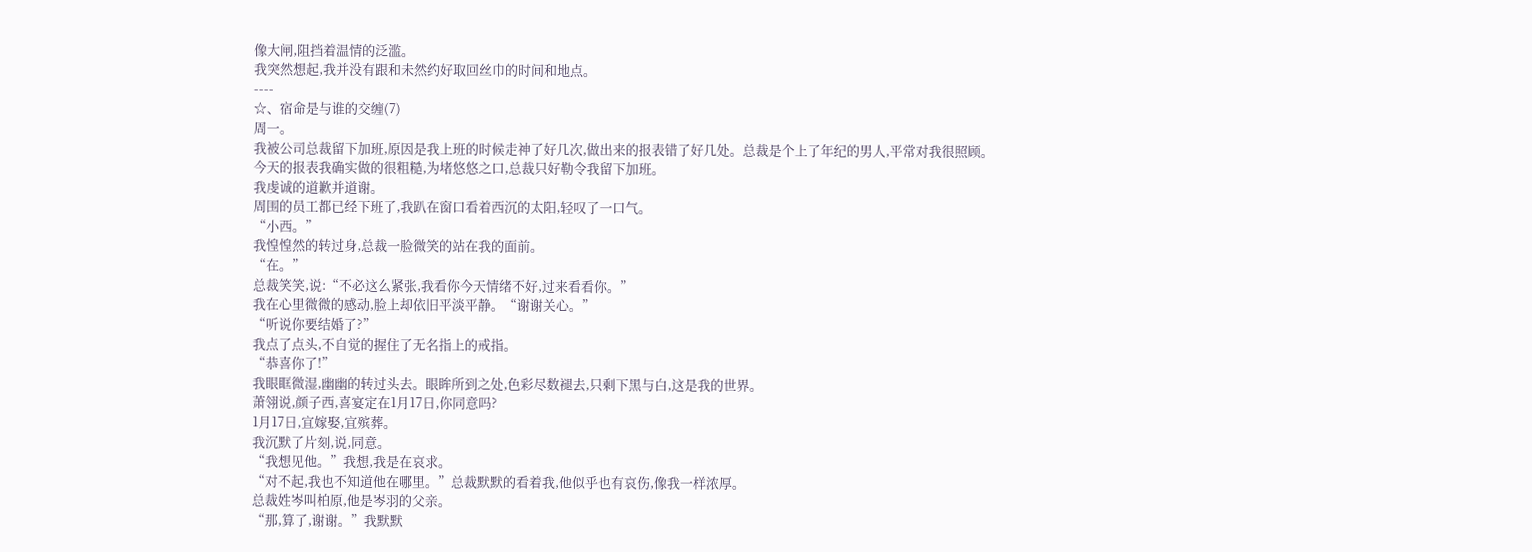像大闸,阻挡着温情的泛滥。
我突然想起,我并没有跟和未然约好取回丝巾的时间和地点。
----
☆、宿命是与谁的交缠(7)
周一。
我被公司总裁留下加班,原因是我上班的时候走神了好几次,做出来的报表错了好几处。总裁是个上了年纪的男人,平常对我很照顾。今天的报表我确实做的很粗糙,为堵悠悠之口,总裁只好勒令我留下加班。
我虔诚的道歉并道谢。
周围的员工都已经下班了,我趴在窗口看着西沉的太阳,轻叹了一口气。
“小西。”
我惶惶然的转过身,总裁一脸微笑的站在我的面前。
“在。”
总裁笑笑,说:“不必这么紧张,我看你今天情绪不好,过来看看你。”
我在心里微微的感动,脸上却依旧平淡平静。“谢谢关心。”
“听说你要结婚了?”
我点了点头,不自觉的握住了无名指上的戒指。
“恭喜你了!”
我眼眶微湿,幽幽的转过头去。眼眸所到之处,色彩尽数褪去,只剩下黑与白,这是我的世界。
萧翎说,颜子西,喜宴定在1月17日,你同意吗?
1月17日,宜嫁娶,宜殡葬。
我沉默了片刻,说,同意。
“我想见他。”我想,我是在哀求。
“对不起,我也不知道他在哪里。”总裁默默的看着我,他似乎也有哀伤,像我一样浓厚。
总裁姓岑叫柏原,他是岑羽的父亲。
“那,算了,谢谢。”我默默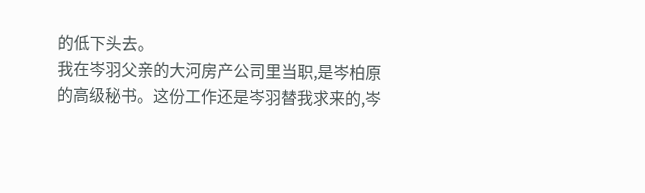的低下头去。
我在岑羽父亲的大河房产公司里当职,是岑柏原的高级秘书。这份工作还是岑羽替我求来的,岑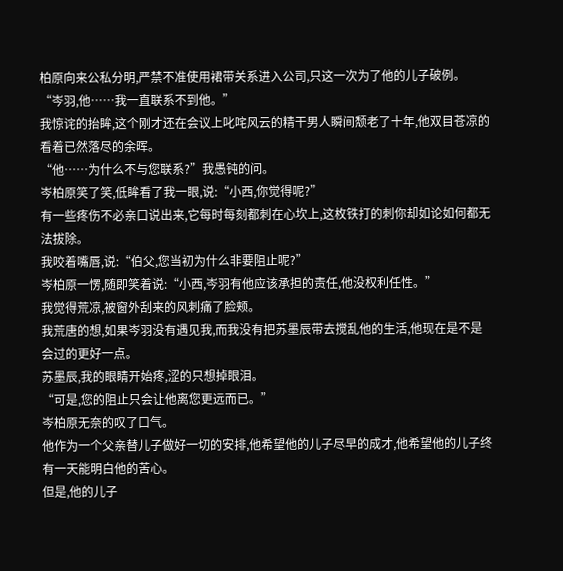柏原向来公私分明,严禁不准使用裙带关系进入公司,只这一次为了他的儿子破例。
“岑羽,他……我一直联系不到他。”
我惊诧的抬眸,这个刚才还在会议上叱咤风云的精干男人瞬间颓老了十年,他双目苍凉的看着已然落尽的余晖。
“他……为什么不与您联系?”我愚钝的问。
岑柏原笑了笑,低眸看了我一眼,说:“小西,你觉得呢?”
有一些疼伤不必亲口说出来,它每时每刻都刺在心坎上,这枚铁打的刺你却如论如何都无法拔除。
我咬着嘴唇,说:“伯父,您当初为什么非要阻止呢?”
岑柏原一愣,随即笑着说:“小西,岑羽有他应该承担的责任,他没权利任性。”
我觉得荒凉,被窗外刮来的风刺痛了脸颊。
我荒唐的想,如果岑羽没有遇见我,而我没有把苏墨辰带去搅乱他的生活,他现在是不是会过的更好一点。
苏墨辰,我的眼睛开始疼,涩的只想掉眼泪。
“可是,您的阻止只会让他离您更远而已。”
岑柏原无奈的叹了口气。
他作为一个父亲替儿子做好一切的安排,他希望他的儿子尽早的成才,他希望他的儿子终有一天能明白他的苦心。
但是,他的儿子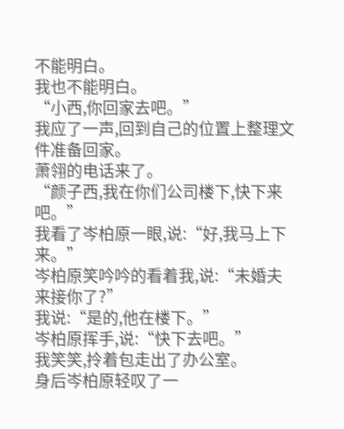不能明白。
我也不能明白。
“小西,你回家去吧。”
我应了一声,回到自己的位置上整理文件准备回家。
萧翎的电话来了。
“颜子西,我在你们公司楼下,快下来吧。”
我看了岑柏原一眼,说:“好,我马上下来。”
岑柏原笑吟吟的看着我,说:“未婚夫来接你了?”
我说:“是的,他在楼下。”
岑柏原挥手,说:“快下去吧。”
我笑笑,拎着包走出了办公室。
身后岑柏原轻叹了一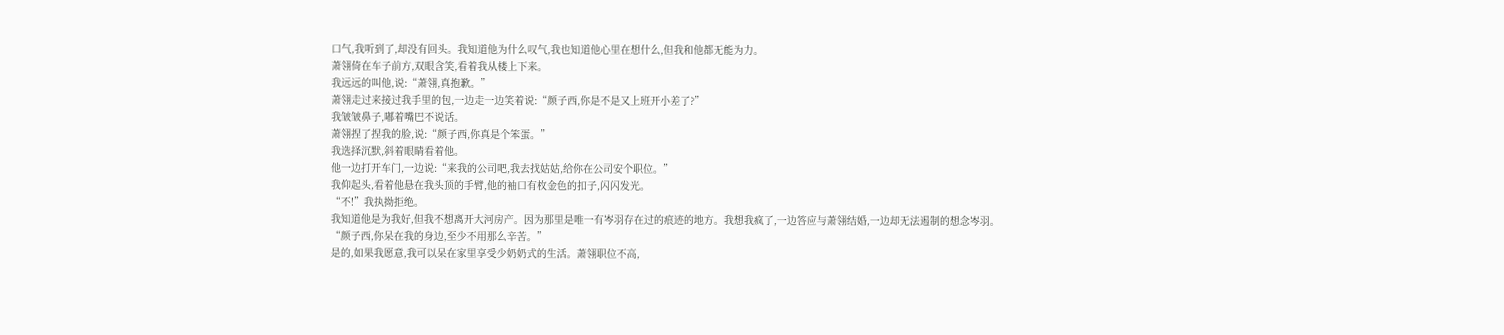口气,我听到了,却没有回头。我知道他为什么叹气,我也知道他心里在想什么,但我和他都无能为力。
萧翎倚在车子前方,双眼含笑,看着我从楼上下来。
我远远的叫他,说:“萧翎,真抱歉。”
萧翎走过来接过我手里的包,一边走一边笑着说:“颜子西,你是不是又上班开小差了?”
我皱皱鼻子,嘟着嘴巴不说话。
萧翎捏了捏我的脸,说:“颜子西,你真是个笨蛋。”
我选择沉默,斜着眼睛看着他。
他一边打开车门,一边说:“来我的公司吧,我去找姑姑,给你在公司安个职位。”
我仰起头,看着他悬在我头顶的手臂,他的袖口有枚金色的扣子,闪闪发光。
“不!”我执拗拒绝。
我知道他是为我好,但我不想离开大河房产。因为那里是唯一有岑羽存在过的痕迹的地方。我想我疯了,一边答应与萧翎结婚,一边却无法遏制的想念岑羽。
“颜子西,你呆在我的身边,至少不用那么辛苦。”
是的,如果我愿意,我可以呆在家里享受少奶奶式的生活。萧翎职位不高,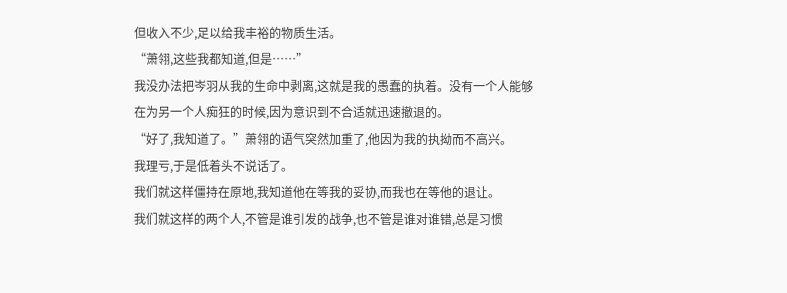但收入不少,足以给我丰裕的物质生活。
“萧翎,这些我都知道,但是……”
我没办法把岑羽从我的生命中剥离,这就是我的愚蠢的执着。没有一个人能够在为另一个人痴狂的时候,因为意识到不合适就迅速撤退的。
“好了,我知道了。”萧翎的语气突然加重了,他因为我的执拗而不高兴。
我理亏,于是低着头不说话了。
我们就这样僵持在原地,我知道他在等我的妥协,而我也在等他的退让。
我们就这样的两个人,不管是谁引发的战争,也不管是谁对谁错,总是习惯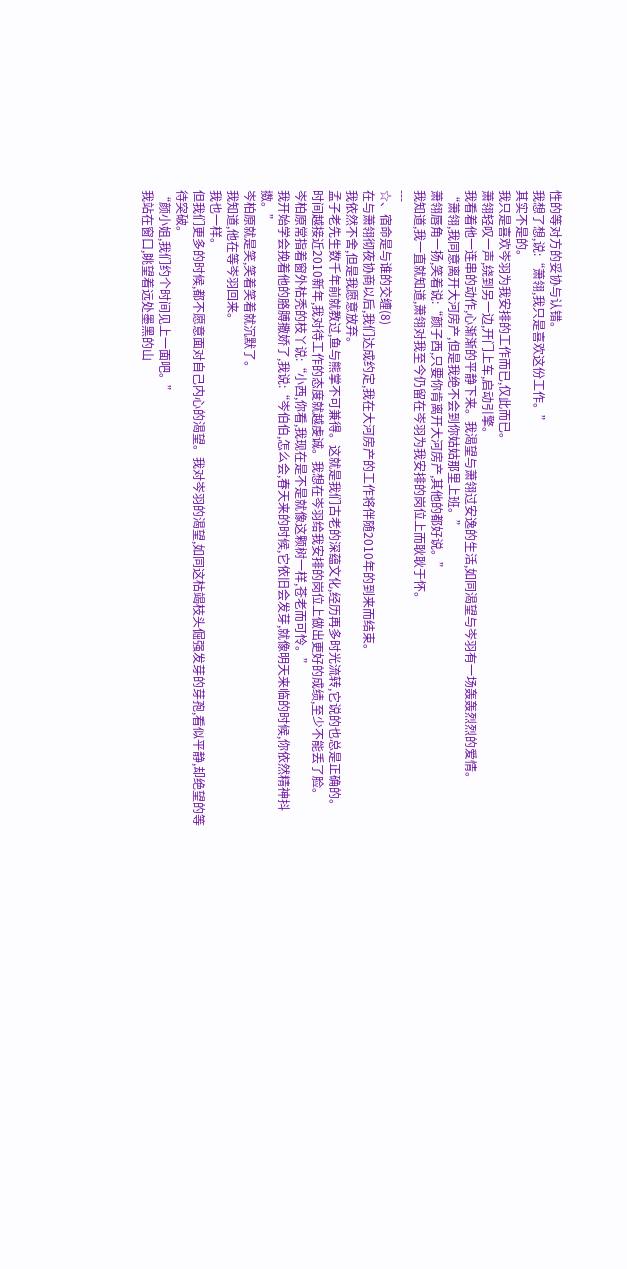性的等对方的妥协与认错。
我想了想,说:“萧翎,我只是喜欢这份工作。”
其实不是的。
我只是喜欢岑羽为我安排的工作而已,仅此而已。
萧翎轻叹一声,绕到另一边,开门上车,启动引擎。
我看着他一连串的动作,心渐渐的平静下来。我渴望与萧翎过安逸的生活,如同渴望与岑羽有一场轰轰烈烈的爱情。
“萧翎,我同意离开大河房产,但是我绝不会到你姑姑那里上班。”
萧翎唇角一扬,笑着说:“颜子西,只要你肯离开大河房产,其他的都好说。”
我知道,我一直就知道,萧翎对我至今仍留在岑羽为我安排的岗位上而耿耿于怀。
---
☆、宿命是与谁的交缠(8)
在与萧翎彻夜协商以后,我们达成约定,我在大河房产的工作将伴随2010年的到来而结束。
我依然不舍,但是我愿意放弃。
孟子老先生数千年前就教过,鱼与熊掌不可兼得。这就是我们古老的深蕴文化,经历再多时光流转,它说的也总是正确的。
时间越接近2010新年,我对待工作的态度就越虔诚。我想在岑羽给我安排的岗位上做出更好的成绩,至少不能丢了脸。
岑柏原常指着窗外枯秃的枝丫说:“小西,你看,我现在是不是就像这颗树一样,苍老而可怜。”
我开始学会挽着他的胳膊撒娇了,我说:“岑伯伯,怎么会,春天来的时候,它依旧会发芽,就像明天来临的时候,你依然精神抖擞。”
岑柏原就是笑,笑着笑着就沉默了。
我知道,他在等岑羽回来。
我也一样。
但我们更多的时候,都不愿意面对自己内心的渴望。我对岑羽的渴望,如同这枯竭枝头倔强发芽的芽孢,看似平静,却绝望的等待突破。
“颜小姐,我们约个时间见上一面吧。”
我站在窗口,眺望着远处墨黑的山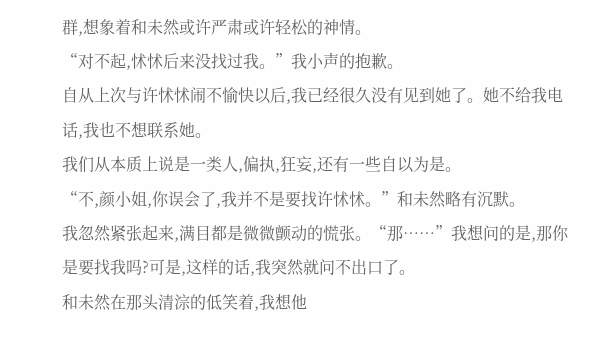群,想象着和未然或许严肃或许轻松的神情。
“对不起,怵怵后来没找过我。”我小声的抱歉。
自从上次与许怵怵闹不愉快以后,我已经很久没有见到她了。她不给我电话,我也不想联系她。
我们从本质上说是一类人,偏执,狂妄,还有一些自以为是。
“不,颜小姐,你误会了,我并不是要找许怵怵。”和未然略有沉默。
我忽然紧张起来,满目都是微微颤动的慌张。“那……”我想问的是,那你是要找我吗?可是,这样的话,我突然就问不出口了。
和未然在那头清淙的低笑着,我想他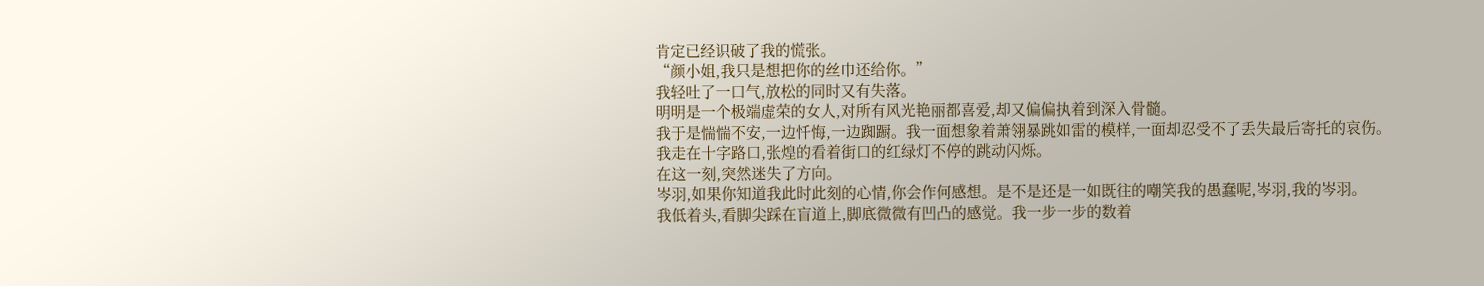肯定已经识破了我的慌张。
“颜小姐,我只是想把你的丝巾还给你。”
我轻吐了一口气,放松的同时又有失落。
明明是一个极端虚荣的女人,对所有风光艳丽都喜爱,却又偏偏执着到深入骨髓。
我于是惴惴不安,一边忏悔,一边踟蹰。我一面想象着萧翎暴跳如雷的模样,一面却忍受不了丢失最后寄托的哀伤。
我走在十字路口,张煌的看着街口的红绿灯不停的跳动闪烁。
在这一刻,突然迷失了方向。
岑羽,如果你知道我此时此刻的心情,你会作何感想。是不是还是一如既往的嘲笑我的愚蠢呢,岑羽,我的岑羽。
我低着头,看脚尖踩在盲道上,脚底微微有凹凸的感觉。我一步一步的数着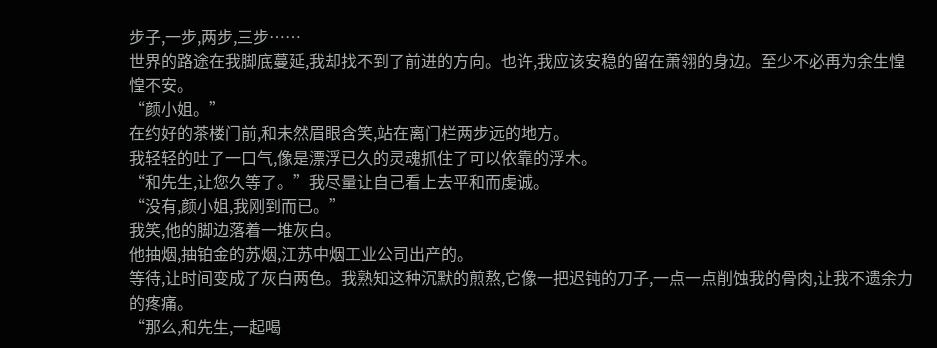步子,一步,两步,三步……
世界的路途在我脚底蔓延,我却找不到了前进的方向。也许,我应该安稳的留在萧翎的身边。至少不必再为余生惶惶不安。
“颜小姐。”
在约好的茶楼门前,和未然眉眼含笑,站在离门栏两步远的地方。
我轻轻的吐了一口气,像是漂浮已久的灵魂抓住了可以依靠的浮木。
“和先生,让您久等了。”我尽量让自己看上去平和而虔诚。
“没有,颜小姐,我刚到而已。”
我笑,他的脚边落着一堆灰白。
他抽烟,抽铂金的苏烟,江苏中烟工业公司出产的。
等待,让时间变成了灰白两色。我熟知这种沉默的煎熬,它像一把迟钝的刀子,一点一点削蚀我的骨肉,让我不遗余力的疼痛。
“那么,和先生,一起喝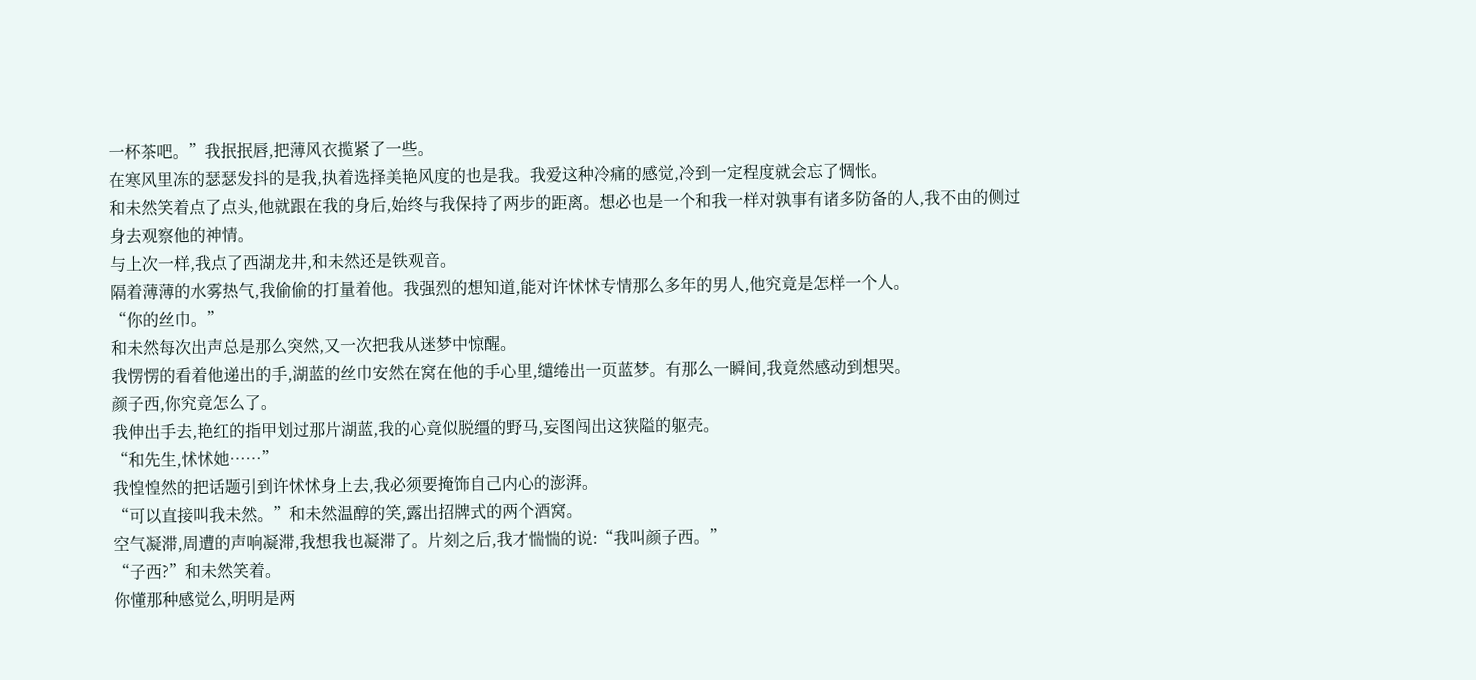一杯茶吧。”我抿抿唇,把薄风衣揽紧了一些。
在寒风里冻的瑟瑟发抖的是我,执着选择美艳风度的也是我。我爱这种冷痛的感觉,冷到一定程度就会忘了惆怅。
和未然笑着点了点头,他就跟在我的身后,始终与我保持了两步的距离。想必也是一个和我一样对孰事有诸多防备的人,我不由的侧过身去观察他的神情。
与上次一样,我点了西湖龙井,和未然还是铁观音。
隔着薄薄的水雾热气,我偷偷的打量着他。我强烈的想知道,能对许怵怵专情那么多年的男人,他究竟是怎样一个人。
“你的丝巾。”
和未然每次出声总是那么突然,又一次把我从迷梦中惊醒。
我愣愣的看着他递出的手,湖蓝的丝巾安然在窝在他的手心里,缱绻出一页蓝梦。有那么一瞬间,我竟然感动到想哭。
颜子西,你究竟怎么了。
我伸出手去,艳红的指甲划过那片湖蓝,我的心竟似脱缰的野马,妄图闯出这狭隘的躯壳。
“和先生,怵怵她……”
我惶惶然的把话题引到许怵怵身上去,我必须要掩饰自己内心的澎湃。
“可以直接叫我未然。”和未然温醇的笑,露出招牌式的两个酒窝。
空气凝滞,周遭的声响凝滞,我想我也凝滞了。片刻之后,我才惴惴的说:“我叫颜子西。”
“子西?”和未然笑着。
你懂那种感觉么,明明是两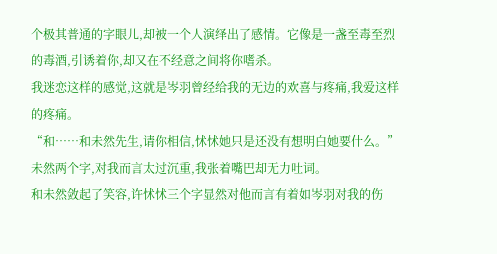个极其普通的字眼儿,却被一个人演绎出了感情。它像是一盏至毒至烈的毒酒,引诱着你,却又在不经意之间将你嗜杀。
我迷恋这样的感觉,这就是岑羽曾经给我的无边的欢喜与疼痛,我爱这样的疼痛。
“和……和未然先生,请你相信,怵怵她只是还没有想明白她要什么。”
未然两个字,对我而言太过沉重,我张着嘴巴却无力吐词。
和未然敛起了笑容,许怵怵三个字显然对他而言有着如岑羽对我的伤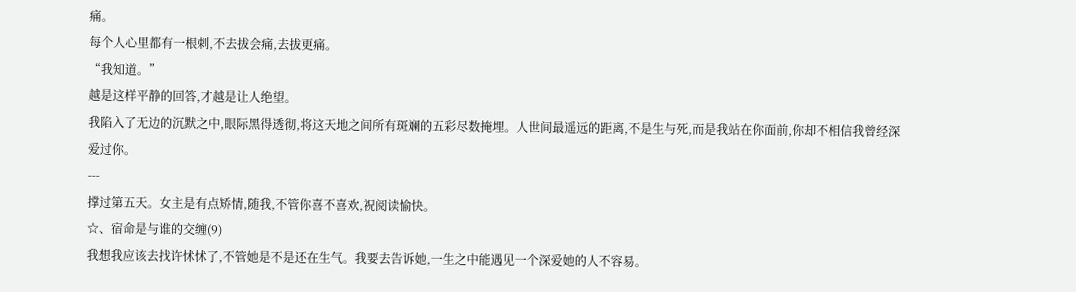痛。
每个人心里都有一根刺,不去拔会痛,去拔更痛。
“我知道。”
越是这样平静的回答,才越是让人绝望。
我陷入了无边的沉默之中,眼际黑得透彻,将这天地之间所有斑斓的五彩尽数掩埋。人世间最遥远的距离,不是生与死,而是我站在你面前,你却不相信我曾经深爱过你。
---
撑过第五天。女主是有点矫情,随我,不管你喜不喜欢,祝阅读愉快。
☆、宿命是与谁的交缠(9)
我想我应该去找许怵怵了,不管她是不是还在生气。我要去告诉她,一生之中能遇见一个深爱她的人不容易。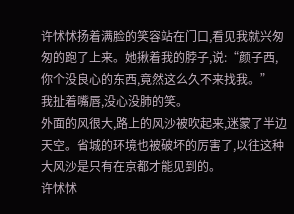许怵怵扬着满脸的笑容站在门口,看见我就兴匆匆的跑了上来。她揪着我的脖子,说:“颜子西,你个没良心的东西,竟然这么久不来找我。”
我扯着嘴唇,没心没肺的笑。
外面的风很大,路上的风沙被吹起来,迷蒙了半边天空。省城的环境也被破坏的厉害了,以往这种大风沙是只有在京都才能见到的。
许怵怵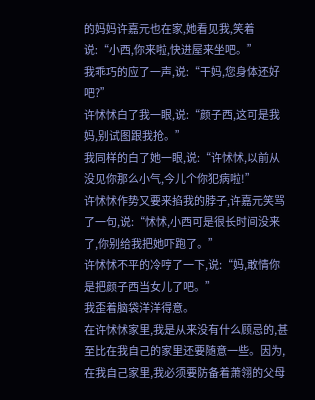的妈妈许嘉元也在家,她看见我,笑着说:“小西,你来啦,快进屋来坐吧。”
我乖巧的应了一声,说:“干妈,您身体还好吧?”
许怵怵白了我一眼,说:“颜子西,这可是我妈,别试图跟我抢。”
我同样的白了她一眼,说:“许怵怵,以前从没见你那么小气,今儿个你犯病啦!”
许怵怵作势又要来掐我的脖子,许嘉元笑骂了一句,说:“怵怵,小西可是很长时间没来了,你别给我把她吓跑了。”
许怵怵不平的冷哼了一下,说:“妈,敢情你是把颜子西当女儿了吧。”
我歪着脑袋洋洋得意。
在许怵怵家里,我是从来没有什么顾忌的,甚至比在我自己的家里还要随意一些。因为,在我自己家里,我必须要防备着萧翎的父母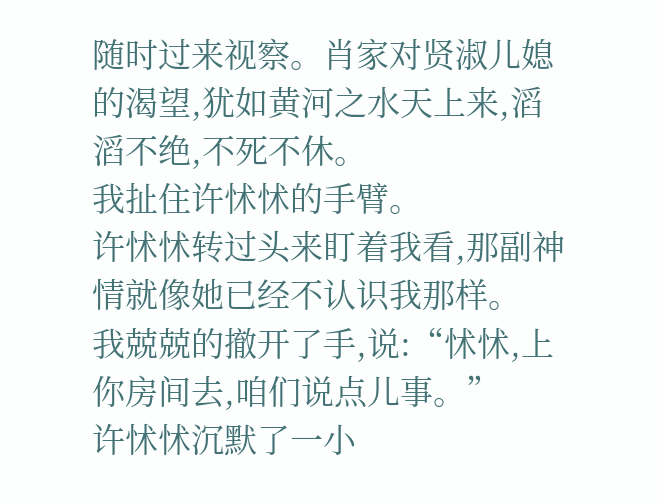随时过来视察。肖家对贤淑儿媳的渴望,犹如黄河之水天上来,滔滔不绝,不死不休。
我扯住许怵怵的手臂。
许怵怵转过头来盯着我看,那副神情就像她已经不认识我那样。
我兢兢的撤开了手,说:“怵怵,上你房间去,咱们说点儿事。”
许怵怵沉默了一小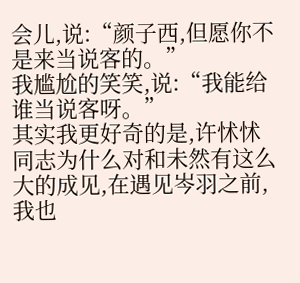会儿,说:“颜子西,但愿你不是来当说客的。”
我尴尬的笑笑,说:“我能给谁当说客呀。”
其实我更好奇的是,许怵怵同志为什么对和未然有这么大的成见,在遇见岑羽之前,我也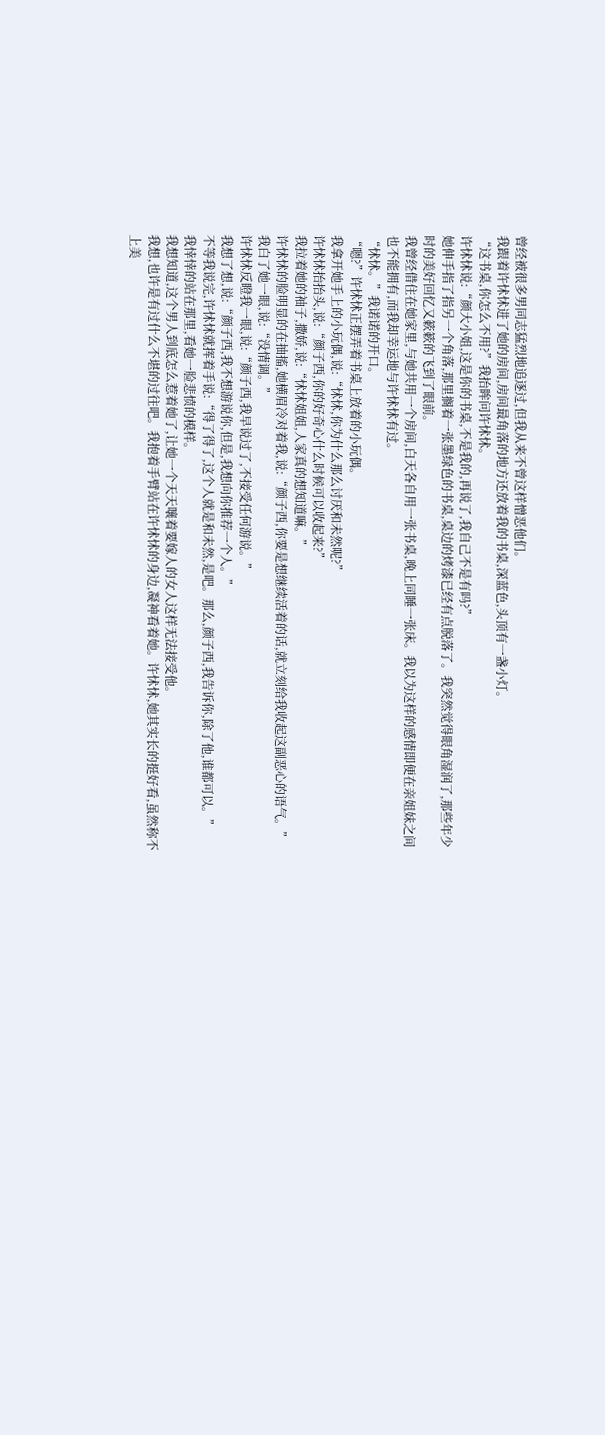曾经被很多男同志猛烈地追逐过,但我从来不曾这样憎恶他们。
我跟着许怵怵进了她的房间,房间最角落的地方还放着我的书桌,深蓝色,头顶有一盏小灯。
“这书桌,你怎么不用?”我抬眸问许怵怵。
许怵怵说:“颜大小姐,这是你的书桌,不是我的,再说了,我自己不是有吗?”
她伸手指了指另一个角落,那里搁着一张墨绿色的书桌,桌边的烤漆已经有点脱落了。我突然觉得眼角湿润了,那些年少时的美好回忆又簌簌的飞到了眼前。
我曾经借住在她家里,与她共用一个房间,白天各自用一张书桌,晚上同睡一张床。我以为这样的感情即便在亲姐妹之间也不能拥有,而我却幸运地与许怵怵有过。
“怵怵。”我诺诺的开口。
“嗯?”许怵怵正摆弄着书桌上放着的小玩偶。
我拿开她手上的小玩偶,说:“怵怵,你为什么那么讨厌和未然呢?”
许怵怵抬抬头,说:“颜子西,你的好奇心什么时候可以收起来?”
我拉着她的袖子,撒娇,说:“怵怵姐姐,人家真的想知道嘛。”
许怵怵的脸明显的在抽搐,她横眉冷对着我,说:“颜子西,你要是想继续活着的话,就立刻给我收起这副恶心的语气。”
我白了她一眼,说:“没情调。”
许怵怵反瞪我一眼,说:“颜子西,我早说过了,不接受任何游说。”
我想了想,说:“颜子西,我不想游说你,但是,我想向你推荐一个人。”
不等我说完,许怵怵就挥着手说:“得了得了,这个人就是和未然,是吧。那么,颜子西,我告诉你,除了他,谁都可以。”
我悻悻的站在那里,看她一脸悲愤的模样。
我想知道,这个男人到底怎么惹着她了,让她一个天天嚷着要嫁人的女人这样无法接受他。
我想,也许是有过什么不堪的过往吧。我抱着手臂站在许怵怵的身边,凝神看着她。许怵怵,她其实长的挺好看,虽然称不上美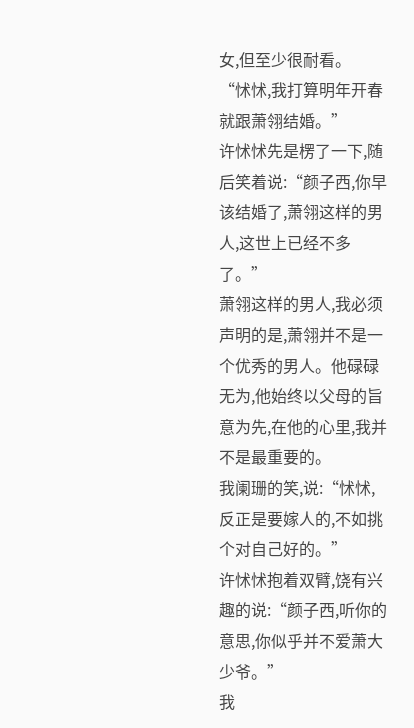女,但至少很耐看。
“怵怵,我打算明年开春就跟萧翎结婚。”
许怵怵先是楞了一下,随后笑着说:“颜子西,你早该结婚了,萧翎这样的男人,这世上已经不多了。”
萧翎这样的男人,我必须声明的是,萧翎并不是一个优秀的男人。他碌碌无为,他始终以父母的旨意为先,在他的心里,我并不是最重要的。
我阑珊的笑,说:“怵怵,反正是要嫁人的,不如挑个对自己好的。”
许怵怵抱着双臂,饶有兴趣的说:“颜子西,听你的意思,你似乎并不爱萧大少爷。”
我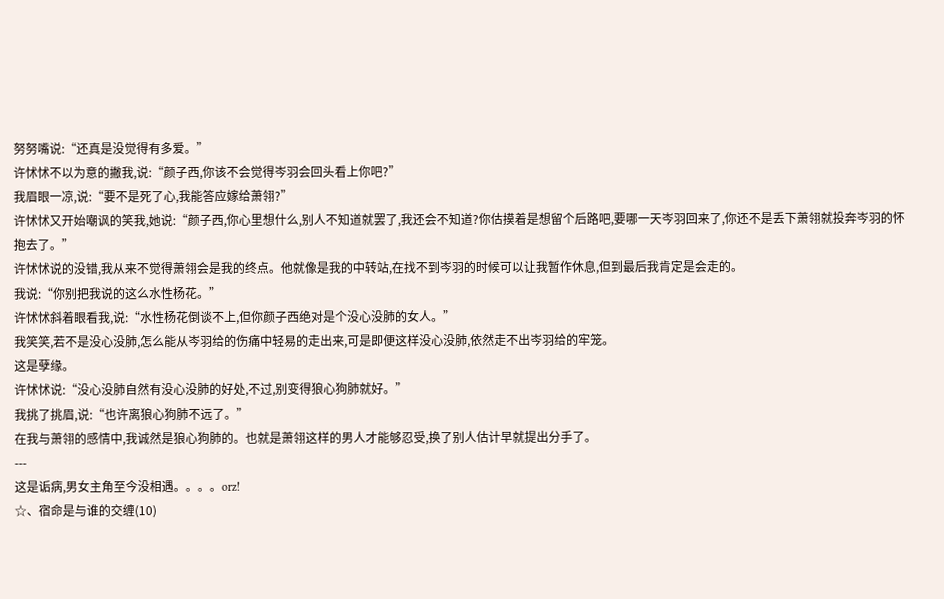努努嘴说:“还真是没觉得有多爱。”
许怵怵不以为意的撇我,说:“颜子西,你该不会觉得岑羽会回头看上你吧?”
我眉眼一凉,说:“要不是死了心,我能答应嫁给萧翎?”
许怵怵又开始嘲讽的笑我,她说:“颜子西,你心里想什么,别人不知道就罢了,我还会不知道?你估摸着是想留个后路吧,要哪一天岑羽回来了,你还不是丢下萧翎就投奔岑羽的怀抱去了。”
许怵怵说的没错,我从来不觉得萧翎会是我的终点。他就像是我的中转站,在找不到岑羽的时候可以让我暂作休息,但到最后我肯定是会走的。
我说:“你别把我说的这么水性杨花。”
许怵怵斜着眼看我,说:“水性杨花倒谈不上,但你颜子西绝对是个没心没肺的女人。”
我笑笑,若不是没心没肺,怎么能从岑羽给的伤痛中轻易的走出来,可是即便这样没心没肺,依然走不出岑羽给的牢笼。
这是孽缘。
许怵怵说:“没心没肺自然有没心没肺的好处,不过,别变得狼心狗肺就好。”
我挑了挑眉,说:“也许离狼心狗肺不远了。”
在我与萧翎的感情中,我诚然是狼心狗肺的。也就是萧翎这样的男人才能够忍受,换了别人估计早就提出分手了。
---
这是诟病,男女主角至今没相遇。。。。orz!
☆、宿命是与谁的交缠(10)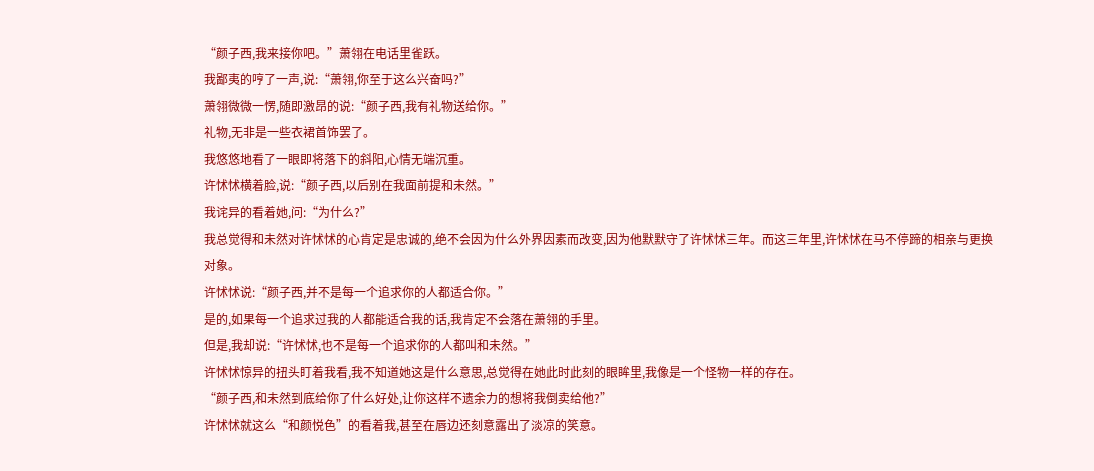“颜子西,我来接你吧。”萧翎在电话里雀跃。
我鄙夷的哼了一声,说:“萧翎,你至于这么兴奋吗?”
萧翎微微一愣,随即激昂的说:“颜子西,我有礼物送给你。”
礼物,无非是一些衣裙首饰罢了。
我悠悠地看了一眼即将落下的斜阳,心情无端沉重。
许怵怵横着脸,说:“颜子西,以后别在我面前提和未然。”
我诧异的看着她,问:“为什么?”
我总觉得和未然对许怵怵的心肯定是忠诚的,绝不会因为什么外界因素而改变,因为他默默守了许怵怵三年。而这三年里,许怵怵在马不停蹄的相亲与更换对象。
许怵怵说:“颜子西,并不是每一个追求你的人都适合你。”
是的,如果每一个追求过我的人都能适合我的话,我肯定不会落在萧翎的手里。
但是,我却说:“许怵怵,也不是每一个追求你的人都叫和未然。”
许怵怵惊异的扭头盯着我看,我不知道她这是什么意思,总觉得在她此时此刻的眼眸里,我像是一个怪物一样的存在。
“颜子西,和未然到底给你了什么好处,让你这样不遗余力的想将我倒卖给他?”
许怵怵就这么“和颜悦色”的看着我,甚至在唇边还刻意露出了淡凉的笑意。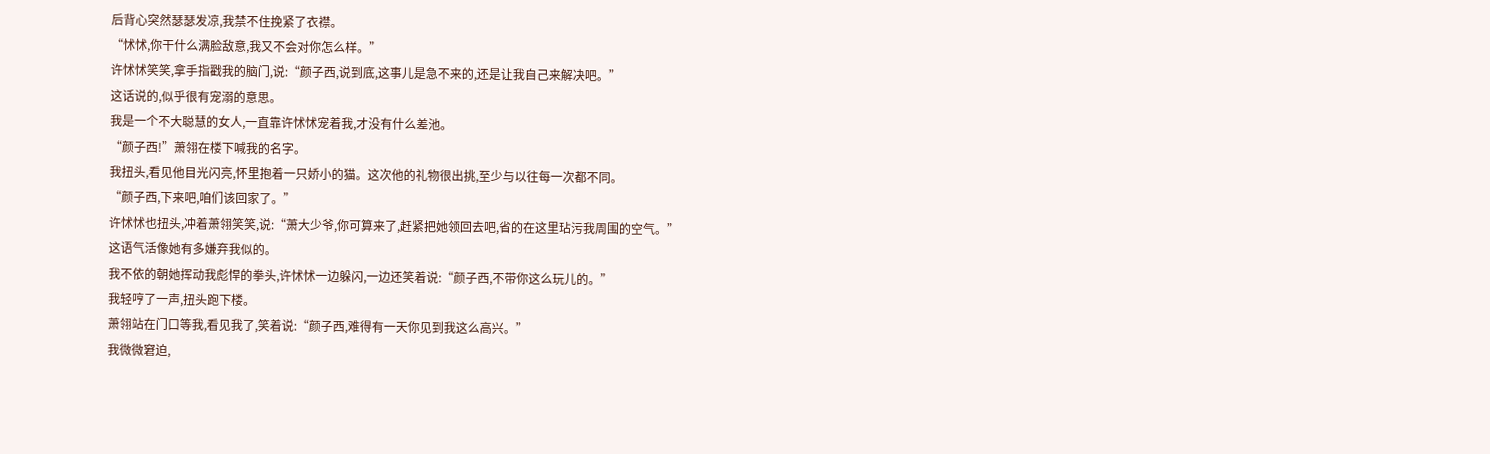后背心突然瑟瑟发凉,我禁不住挽紧了衣襟。
“怵怵,你干什么满脸敌意,我又不会对你怎么样。”
许怵怵笑笑,拿手指戳我的脑门,说:“颜子西,说到底,这事儿是急不来的,还是让我自己来解决吧。”
这话说的,似乎很有宠溺的意思。
我是一个不大聪慧的女人,一直靠许怵怵宠着我,才没有什么差池。
“颜子西!”萧翎在楼下喊我的名字。
我扭头,看见他目光闪亮,怀里抱着一只娇小的猫。这次他的礼物很出挑,至少与以往每一次都不同。
“颜子西,下来吧,咱们该回家了。”
许怵怵也扭头,冲着萧翎笑笑,说:“萧大少爷,你可算来了,赶紧把她领回去吧,省的在这里玷污我周围的空气。”
这语气活像她有多嫌弃我似的。
我不依的朝她挥动我彪悍的拳头,许怵怵一边躲闪,一边还笑着说:“颜子西,不带你这么玩儿的。”
我轻哼了一声,扭头跑下楼。
萧翎站在门口等我,看见我了,笑着说:“颜子西,难得有一天你见到我这么高兴。”
我微微窘迫,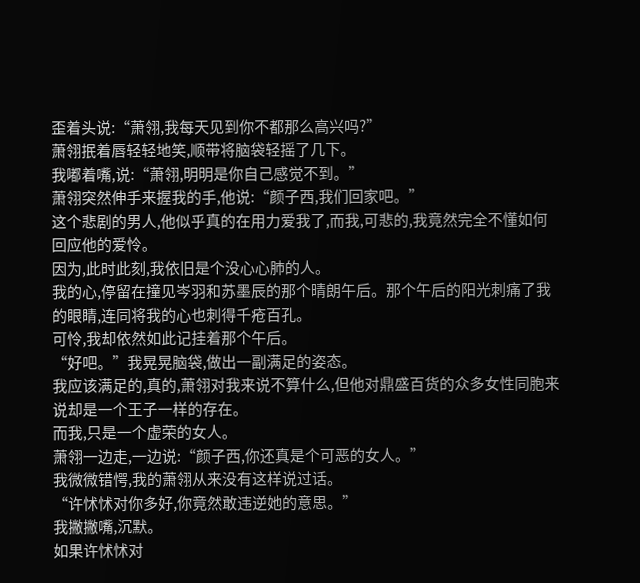歪着头说:“萧翎,我每天见到你不都那么高兴吗?”
萧翎抿着唇轻轻地笑,顺带将脑袋轻摇了几下。
我嘟着嘴,说:“萧翎,明明是你自己感觉不到。”
萧翎突然伸手来握我的手,他说:“颜子西,我们回家吧。”
这个悲剧的男人,他似乎真的在用力爱我了,而我,可悲的,我竟然完全不懂如何回应他的爱怜。
因为,此时此刻,我依旧是个没心心肺的人。
我的心,停留在撞见岑羽和苏墨辰的那个晴朗午后。那个午后的阳光刺痛了我的眼睛,连同将我的心也刺得千疮百孔。
可怜,我却依然如此记挂着那个午后。
“好吧。”我晃晃脑袋,做出一副满足的姿态。
我应该满足的,真的,萧翎对我来说不算什么,但他对鼎盛百货的众多女性同胞来说却是一个王子一样的存在。
而我,只是一个虚荣的女人。
萧翎一边走,一边说:“颜子西,你还真是个可恶的女人。”
我微微错愕,我的萧翎从来没有这样说过话。
“许怵怵对你多好,你竟然敢违逆她的意思。”
我撇撇嘴,沉默。
如果许怵怵对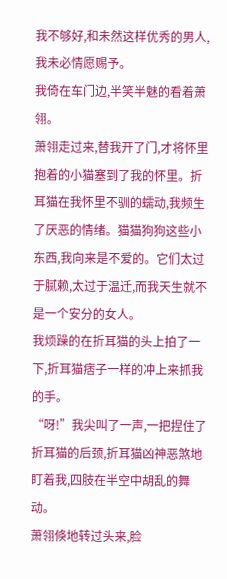我不够好,和未然这样优秀的男人,我未必情愿赐予。
我倚在车门边,半笑半魅的看着萧翎。
萧翎走过来,替我开了门,才将怀里抱着的小猫塞到了我的怀里。折耳猫在我怀里不驯的蠕动,我频生了厌恶的情绪。猫猫狗狗这些小东西,我向来是不爱的。它们太过于腻赖,太过于温迁,而我天生就不是一个安分的女人。
我烦躁的在折耳猫的头上拍了一下,折耳猫痞子一样的冲上来抓我的手。
“呀!”我尖叫了一声,一把捏住了折耳猫的后颈,折耳猫凶神恶煞地盯着我,四肢在半空中胡乱的舞动。
萧翎倏地转过头来,脸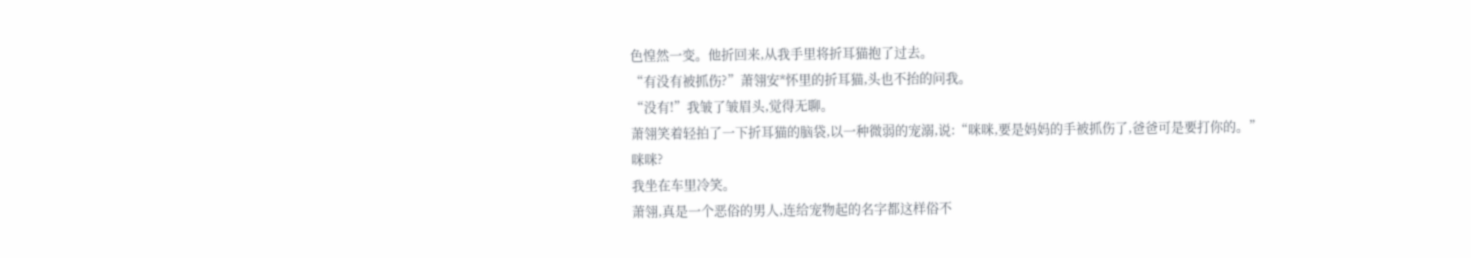色惶然一变。他折回来,从我手里将折耳猫抱了过去。
“有没有被抓伤?”萧翎安*怀里的折耳猫,头也不抬的问我。
“没有!”我皱了皱眉头,觉得无聊。
萧翎笑着轻拍了一下折耳猫的脑袋,以一种微弱的宠溺,说:“咪咪,要是妈妈的手被抓伤了,爸爸可是要打你的。”
咪咪?
我坐在车里冷笑。
萧翎,真是一个恶俗的男人,连给宠物起的名字都这样俗不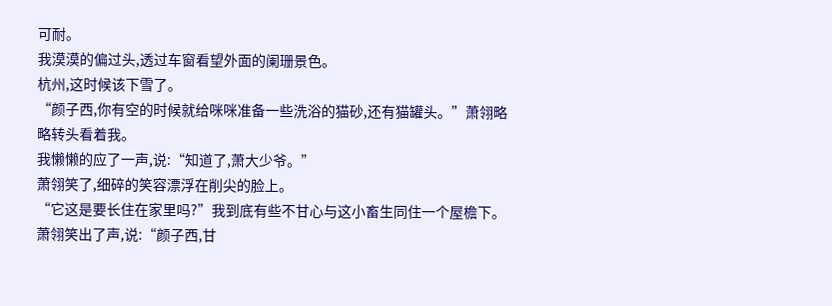可耐。
我漠漠的偏过头,透过车窗看望外面的阑珊景色。
杭州,这时候该下雪了。
“颜子西,你有空的时候就给咪咪准备一些洗浴的猫砂,还有猫罐头。”萧翎略略转头看着我。
我懒懒的应了一声,说:“知道了,萧大少爷。”
萧翎笑了,细碎的笑容漂浮在削尖的脸上。
“它这是要长住在家里吗?”我到底有些不甘心与这小畜生同住一个屋檐下。
萧翎笑出了声,说:“颜子西,甘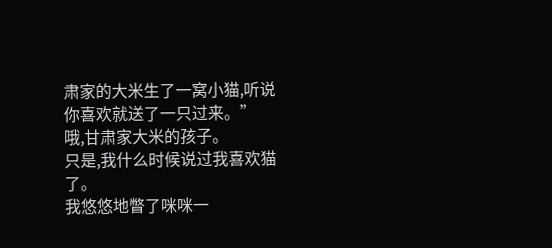肃家的大米生了一窝小猫,听说你喜欢就送了一只过来。”
哦,甘肃家大米的孩子。
只是,我什么时候说过我喜欢猫了。
我悠悠地瞥了咪咪一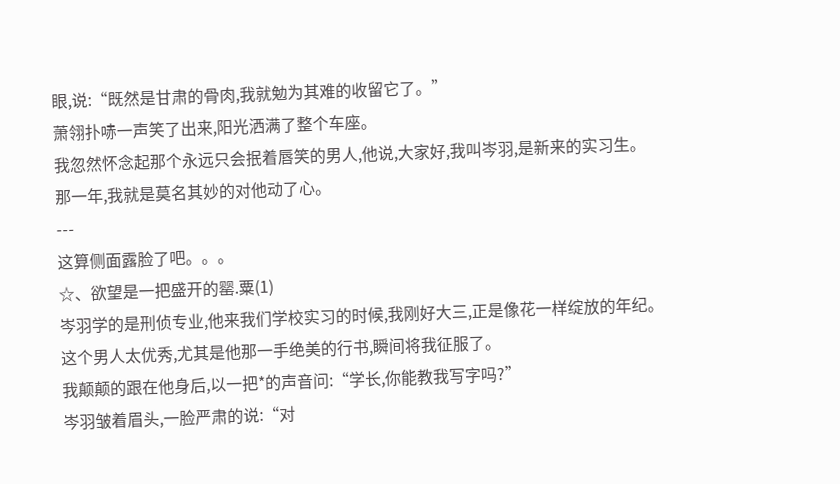眼,说:“既然是甘肃的骨肉,我就勉为其难的收留它了。”
萧翎扑哧一声笑了出来,阳光洒满了整个车座。
我忽然怀念起那个永远只会抿着唇笑的男人,他说,大家好,我叫岑羽,是新来的实习生。
那一年,我就是莫名其妙的对他动了心。
---
这算侧面露脸了吧。。。
☆、欲望是一把盛开的罂.粟(1)
岑羽学的是刑侦专业,他来我们学校实习的时候,我刚好大三,正是像花一样绽放的年纪。
这个男人太优秀,尤其是他那一手绝美的行书,瞬间将我征服了。
我颠颠的跟在他身后,以一把*的声音问:“学长,你能教我写字吗?”
岑羽皱着眉头,一脸严肃的说:“对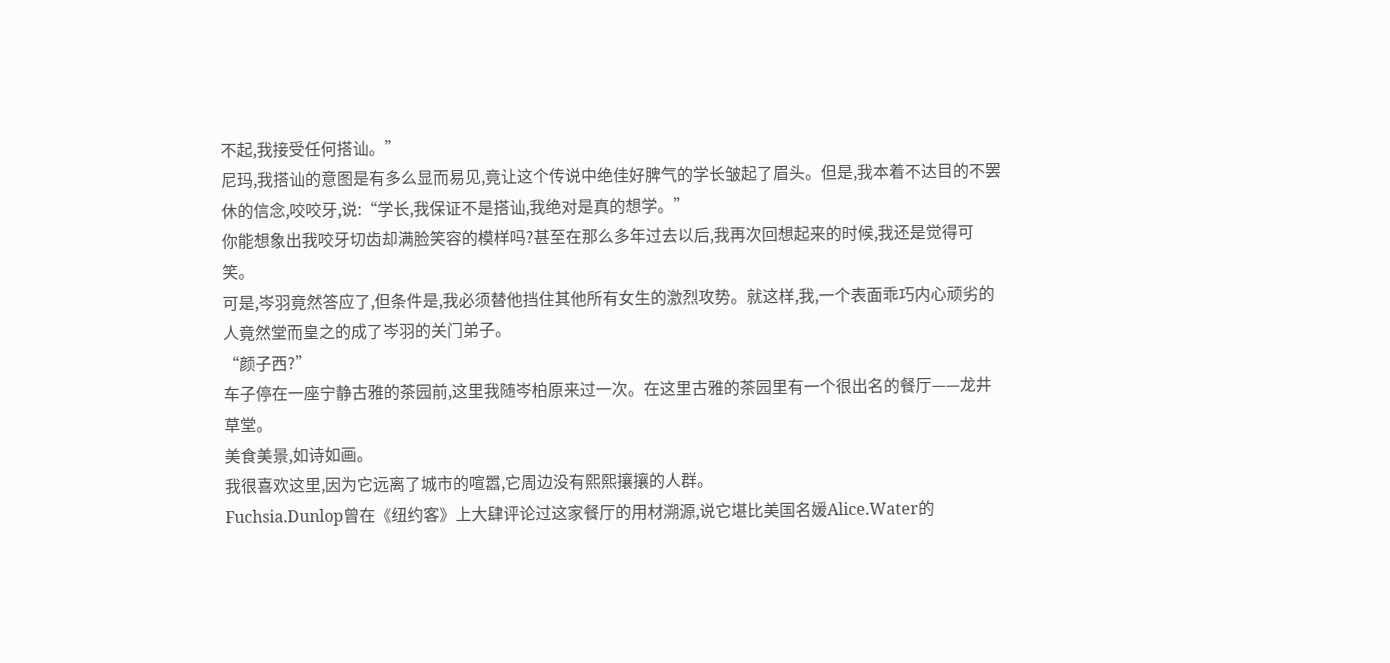不起,我接受任何搭讪。”
尼玛,我搭讪的意图是有多么显而易见,竟让这个传说中绝佳好脾气的学长皱起了眉头。但是,我本着不达目的不罢休的信念,咬咬牙,说:“学长,我保证不是搭讪,我绝对是真的想学。”
你能想象出我咬牙切齿却满脸笑容的模样吗?甚至在那么多年过去以后,我再次回想起来的时候,我还是觉得可笑。
可是,岑羽竟然答应了,但条件是,我必须替他挡住其他所有女生的激烈攻势。就这样,我,一个表面乖巧内心顽劣的人竟然堂而皇之的成了岑羽的关门弟子。
“颜子西?”
车子停在一座宁静古雅的茶园前,这里我随岑柏原来过一次。在这里古雅的茶园里有一个很出名的餐厅——龙井草堂。
美食美景,如诗如画。
我很喜欢这里,因为它远离了城市的喧嚣,它周边没有熙熙攘攘的人群。
Fuchsia.Dunlop曾在《纽约客》上大肆评论过这家餐厅的用材溯源,说它堪比美国名媛Alice.Water的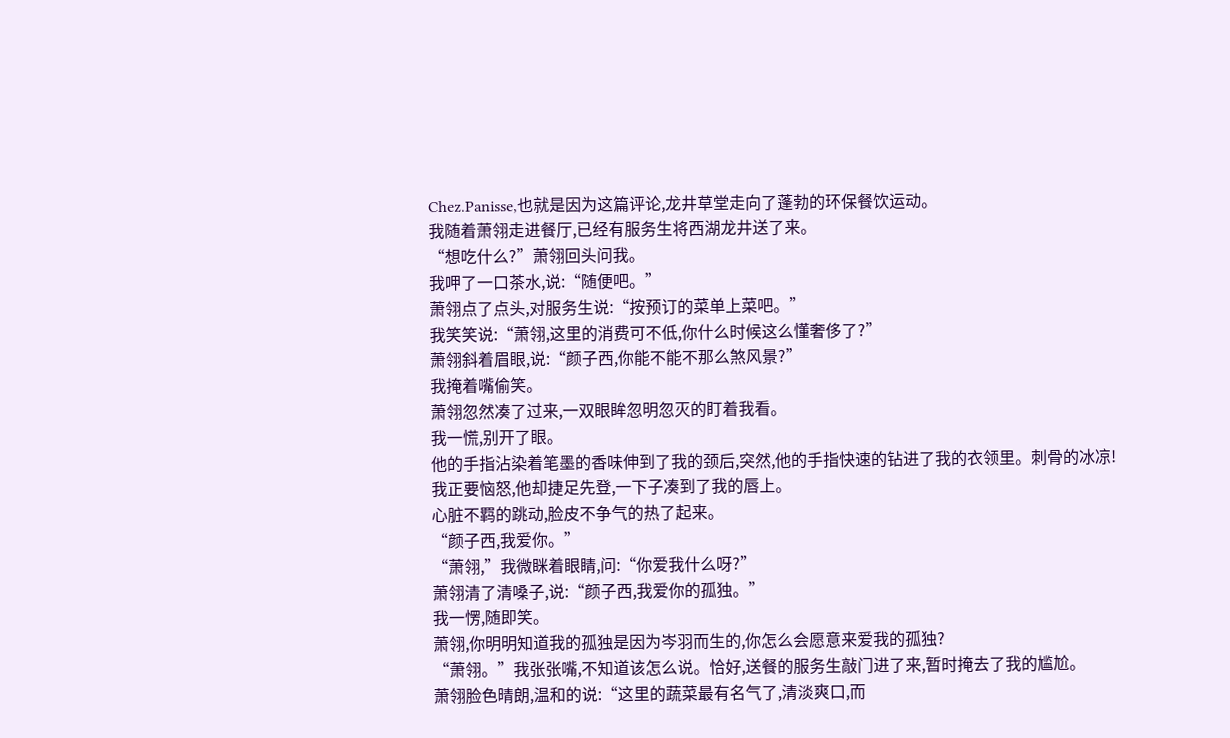Chez.Panisse,也就是因为这篇评论,龙井草堂走向了蓬勃的环保餐饮运动。
我随着萧翎走进餐厅,已经有服务生将西湖龙井送了来。
“想吃什么?”萧翎回头问我。
我呷了一口茶水,说:“随便吧。”
萧翎点了点头,对服务生说:“按预订的菜单上菜吧。”
我笑笑说:“萧翎,这里的消费可不低,你什么时候这么懂奢侈了?”
萧翎斜着眉眼,说:“颜子西,你能不能不那么煞风景?”
我掩着嘴偷笑。
萧翎忽然凑了过来,一双眼眸忽明忽灭的盯着我看。
我一慌,别开了眼。
他的手指沾染着笔墨的香味伸到了我的颈后,突然,他的手指快速的钻进了我的衣领里。刺骨的冰凉!
我正要恼怒,他却捷足先登,一下子凑到了我的唇上。
心脏不羁的跳动,脸皮不争气的热了起来。
“颜子西,我爱你。”
“萧翎,”我微眯着眼睛,问:“你爱我什么呀?”
萧翎清了清嗓子,说:“颜子西,我爱你的孤独。”
我一愣,随即笑。
萧翎,你明明知道我的孤独是因为岑羽而生的,你怎么会愿意来爱我的孤独?
“萧翎。”我张张嘴,不知道该怎么说。恰好,送餐的服务生敲门进了来,暂时掩去了我的尴尬。
萧翎脸色晴朗,温和的说:“这里的蔬菜最有名气了,清淡爽口,而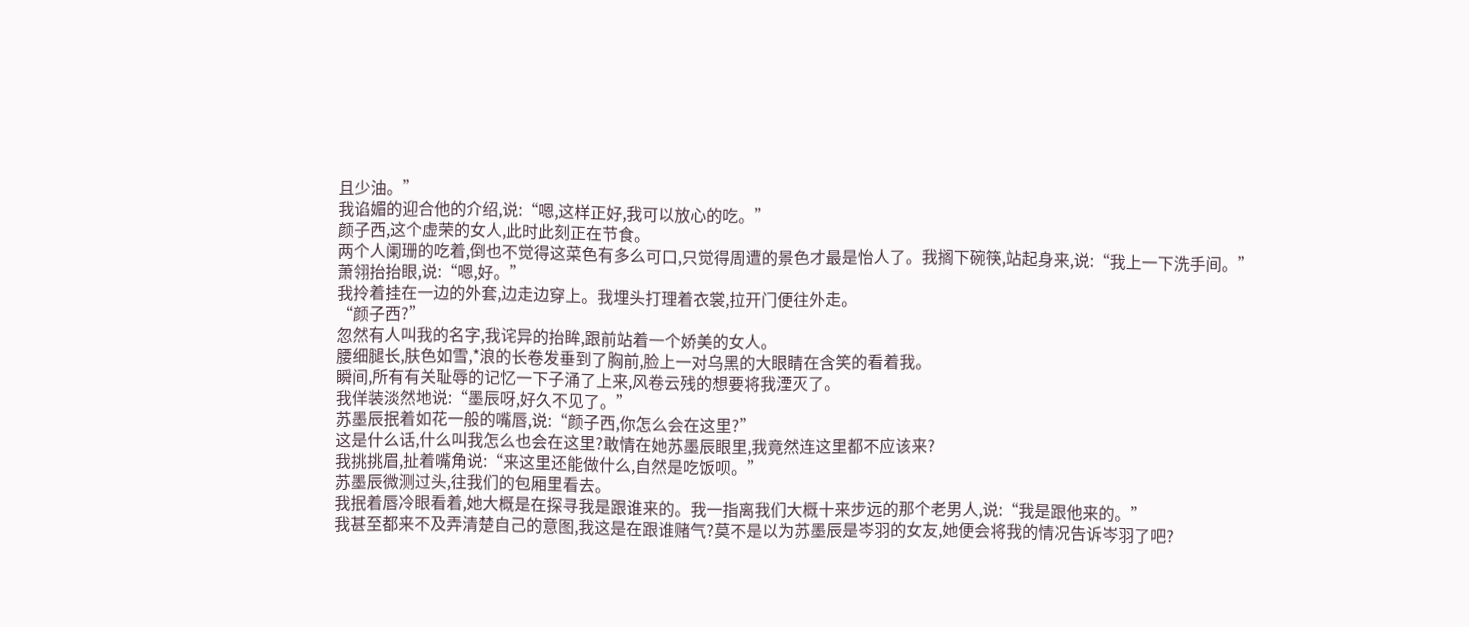且少油。”
我谄媚的迎合他的介绍,说:“嗯,这样正好,我可以放心的吃。”
颜子西,这个虚荣的女人,此时此刻正在节食。
两个人阑珊的吃着,倒也不觉得这菜色有多么可口,只觉得周遭的景色才最是怡人了。我搁下碗筷,站起身来,说:“我上一下洗手间。”
萧翎抬抬眼,说:“嗯,好。”
我拎着挂在一边的外套,边走边穿上。我埋头打理着衣裳,拉开门便往外走。
“颜子西?”
忽然有人叫我的名字,我诧异的抬眸,跟前站着一个娇美的女人。
腰细腿长,肤色如雪,*浪的长卷发垂到了胸前,脸上一对乌黑的大眼睛在含笑的看着我。
瞬间,所有有关耻辱的记忆一下子涌了上来,风卷云残的想要将我湮灭了。
我佯装淡然地说:“墨辰呀,好久不见了。”
苏墨辰抿着如花一般的嘴唇,说:“颜子西,你怎么会在这里?”
这是什么话,什么叫我怎么也会在这里?敢情在她苏墨辰眼里,我竟然连这里都不应该来?
我挑挑眉,扯着嘴角说:“来这里还能做什么,自然是吃饭呗。”
苏墨辰微测过头,往我们的包厢里看去。
我抿着唇冷眼看着,她大概是在探寻我是跟谁来的。我一指离我们大概十来步远的那个老男人,说:“我是跟他来的。”
我甚至都来不及弄清楚自己的意图,我这是在跟谁赌气?莫不是以为苏墨辰是岑羽的女友,她便会将我的情况告诉岑羽了吧?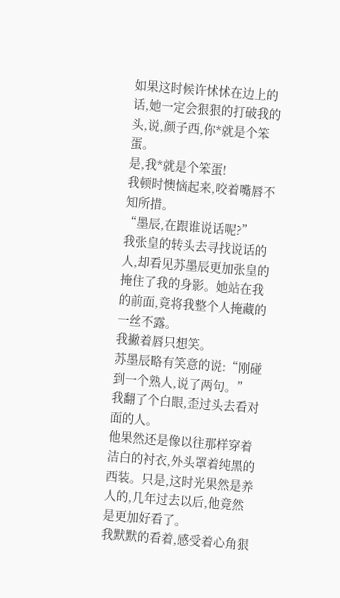如果这时候许怵怵在边上的话,她一定会狠狠的打破我的头,说,颜子西,你*就是个笨蛋。
是,我*就是个笨蛋!
我顿时懊恼起来,咬着嘴唇不知所措。
“墨辰,在跟谁说话呢?”
我张皇的转头去寻找说话的人,却看见苏墨辰更加张皇的掩住了我的身影。她站在我的前面,竟将我整个人掩藏的一丝不露。
我撇着唇只想笑。
苏墨辰略有笑意的说:“刚碰到一个熟人,说了两句。”
我翻了个白眼,歪过头去看对面的人。
他果然还是像以往那样穿着洁白的衬衣,外头罩着纯黑的西装。只是,这时光果然是养人的,几年过去以后,他竟然是更加好看了。
我默默的看着,感受着心角狠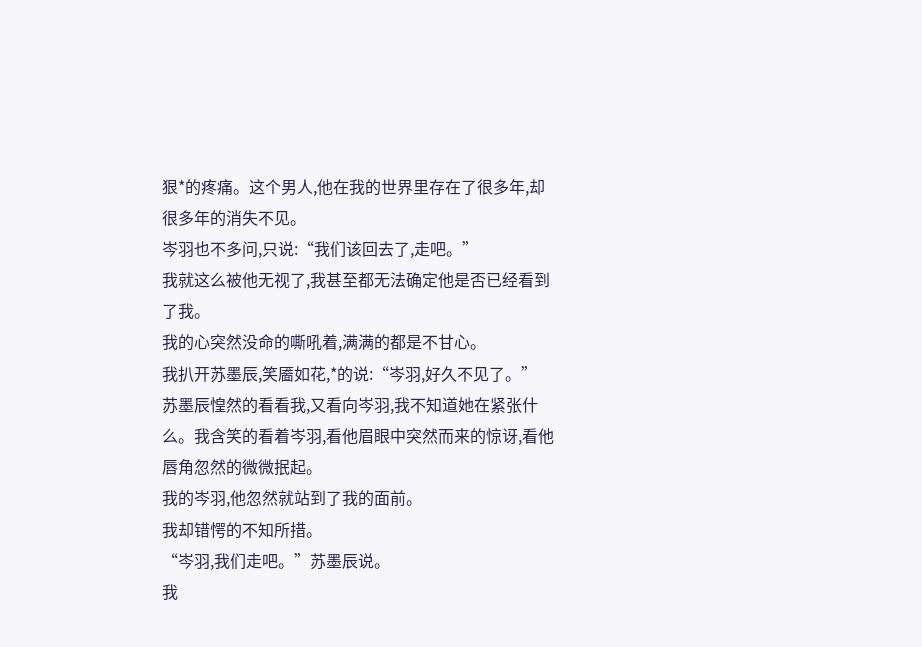狠*的疼痛。这个男人,他在我的世界里存在了很多年,却很多年的消失不见。
岑羽也不多问,只说:“我们该回去了,走吧。”
我就这么被他无视了,我甚至都无法确定他是否已经看到了我。
我的心突然没命的嘶吼着,满满的都是不甘心。
我扒开苏墨辰,笑靥如花,*的说:“岑羽,好久不见了。”
苏墨辰惶然的看看我,又看向岑羽,我不知道她在紧张什么。我含笑的看着岑羽,看他眉眼中突然而来的惊讶,看他唇角忽然的微微抿起。
我的岑羽,他忽然就站到了我的面前。
我却错愕的不知所措。
“岑羽,我们走吧。”苏墨辰说。
我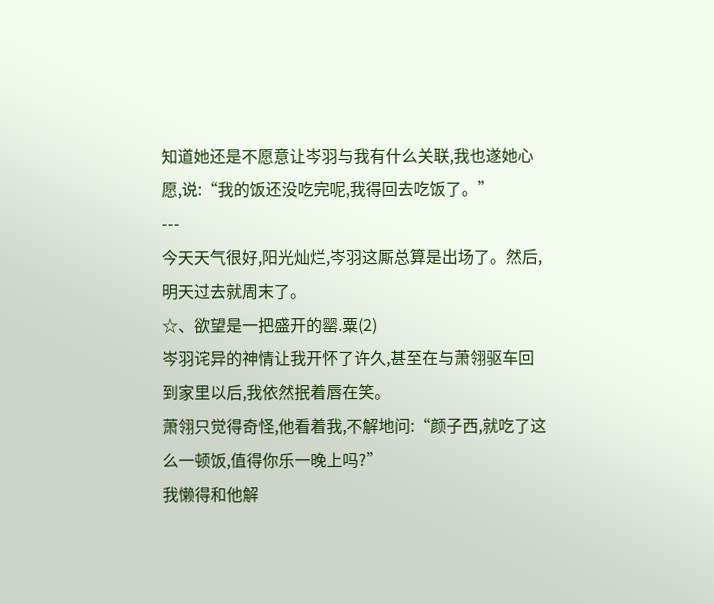知道她还是不愿意让岑羽与我有什么关联,我也遂她心愿,说:“我的饭还没吃完呢,我得回去吃饭了。”
---
今天天气很好,阳光灿烂,岑羽这厮总算是出场了。然后,明天过去就周末了。
☆、欲望是一把盛开的罂.粟(2)
岑羽诧异的神情让我开怀了许久,甚至在与萧翎驱车回到家里以后,我依然抿着唇在笑。
萧翎只觉得奇怪,他看着我,不解地问:“颜子西,就吃了这么一顿饭,值得你乐一晚上吗?”
我懒得和他解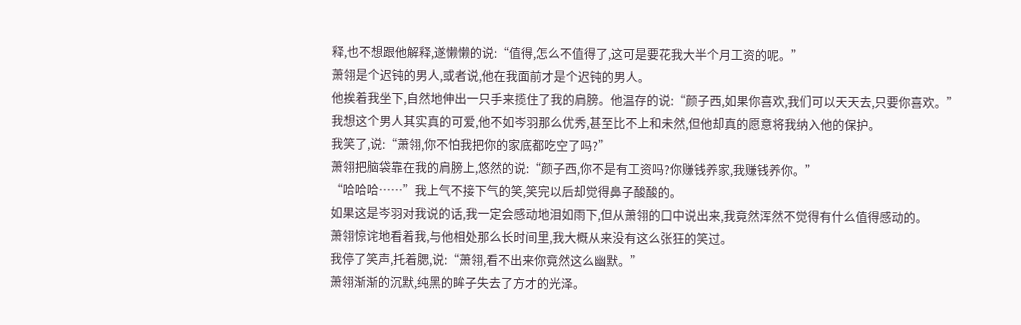释,也不想跟他解释,遂懒懒的说:“值得,怎么不值得了,这可是要花我大半个月工资的呢。”
萧翎是个迟钝的男人,或者说,他在我面前才是个迟钝的男人。
他挨着我坐下,自然地伸出一只手来揽住了我的肩膀。他温存的说:“颜子西,如果你喜欢,我们可以天天去,只要你喜欢。”
我想这个男人其实真的可爱,他不如岑羽那么优秀,甚至比不上和未然,但他却真的愿意将我纳入他的保护。
我笑了,说:“萧翎,你不怕我把你的家底都吃空了吗?”
萧翎把脑袋靠在我的肩膀上,悠然的说:“颜子西,你不是有工资吗?你赚钱养家,我赚钱养你。”
“哈哈哈……”我上气不接下气的笑,笑完以后却觉得鼻子酸酸的。
如果这是岑羽对我说的话,我一定会感动地泪如雨下,但从萧翎的口中说出来,我竟然浑然不觉得有什么值得感动的。
萧翎惊诧地看着我,与他相处那么长时间里,我大概从来没有这么张狂的笑过。
我停了笑声,托着腮,说:“萧翎,看不出来你竟然这么幽默。”
萧翎渐渐的沉默,纯黑的眸子失去了方才的光泽。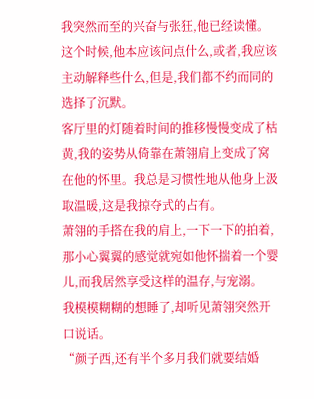我突然而至的兴奋与张狂,他已经读懂。
这个时候,他本应该问点什么,或者,我应该主动解释些什么,但是,我们都不约而同的选择了沉默。
客厅里的灯随着时间的推移慢慢变成了枯黄,我的姿势从倚靠在萧翎肩上变成了窝在他的怀里。我总是习惯性地从他身上汲取温暖,这是我掠夺式的占有。
萧翎的手搭在我的肩上,一下一下的拍着,那小心翼翼的感觉就宛如他怀揣着一个婴儿,而我居然享受这样的温存,与宠溺。
我模模糊糊的想睡了,却听见萧翎突然开口说话。
“颜子西,还有半个多月我们就要结婚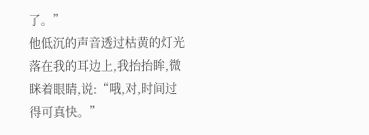了。”
他低沉的声音透过枯黄的灯光落在我的耳边上,我抬抬眸,微眯着眼睛,说:“哦,对,时间过得可真快。”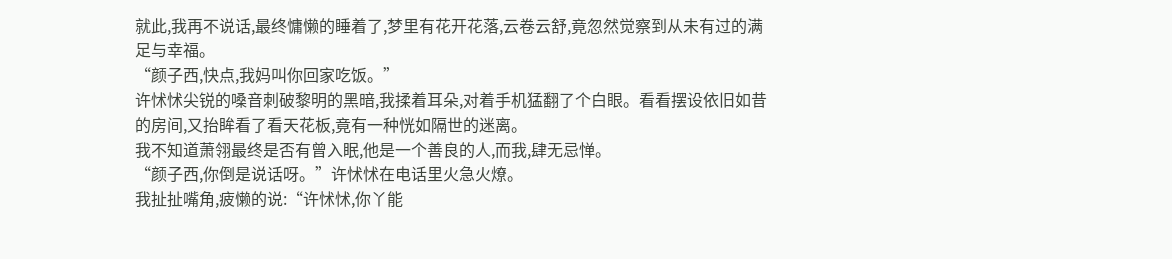就此,我再不说话,最终慵懒的睡着了,梦里有花开花落,云卷云舒,竟忽然觉察到从未有过的满足与幸福。
“颜子西,快点,我妈叫你回家吃饭。”
许怵怵尖锐的嗓音刺破黎明的黑暗,我揉着耳朵,对着手机猛翻了个白眼。看看摆设依旧如昔的房间,又抬眸看了看天花板,竟有一种恍如隔世的迷离。
我不知道萧翎最终是否有曾入眠,他是一个善良的人,而我,肆无忌惮。
“颜子西,你倒是说话呀。”许怵怵在电话里火急火燎。
我扯扯嘴角,疲懒的说:“许怵怵,你丫能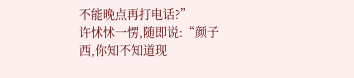不能晚点再打电话?”
许怵怵一愣,随即说:“颜子西,你知不知道现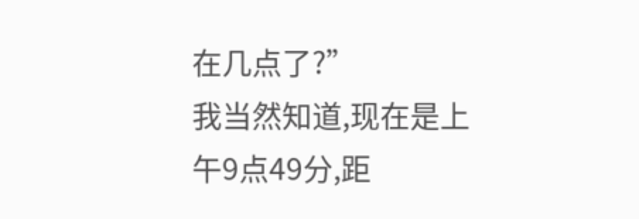在几点了?”
我当然知道,现在是上午9点49分,距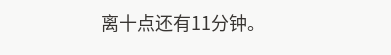离十点还有11分钟。